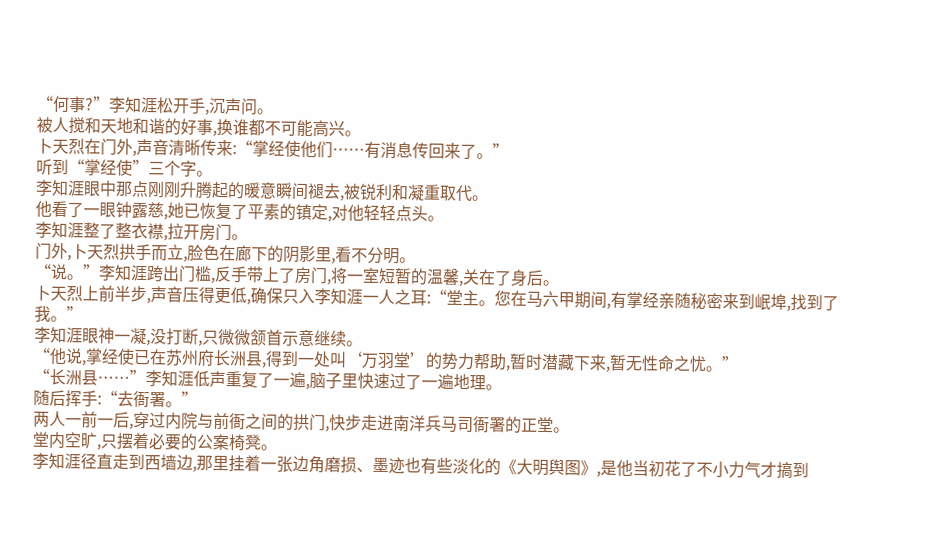“何事?”李知涯松开手,沉声问。
被人搅和天地和谐的好事,换谁都不可能高兴。
卜天烈在门外,声音清晰传来:“掌经使他们……有消息传回来了。”
听到“掌经使”三个字。
李知涯眼中那点刚刚升腾起的暖意瞬间褪去,被锐利和凝重取代。
他看了一眼钟露慈,她已恢复了平素的镇定,对他轻轻点头。
李知涯整了整衣襟,拉开房门。
门外,卜天烈拱手而立,脸色在廊下的阴影里,看不分明。
“说。”李知涯跨出门槛,反手带上了房门,将一室短暂的温馨,关在了身后。
卜天烈上前半步,声音压得更低,确保只入李知涯一人之耳:“堂主。您在马六甲期间,有掌经亲随秘密来到岷埠,找到了我。”
李知涯眼神一凝,没打断,只微微颔首示意继续。
“他说,掌经使已在苏州府长洲县,得到一处叫‘万羽堂’的势力帮助,暂时潜藏下来,暂无性命之忧。”
“长洲县……”李知涯低声重复了一遍,脑子里快速过了一遍地理。
随后挥手:“去衙署。”
两人一前一后,穿过内院与前衙之间的拱门,快步走进南洋兵马司衙署的正堂。
堂内空旷,只摆着必要的公案椅凳。
李知涯径直走到西墙边,那里挂着一张边角磨损、墨迹也有些淡化的《大明舆图》,是他当初花了不小力气才搞到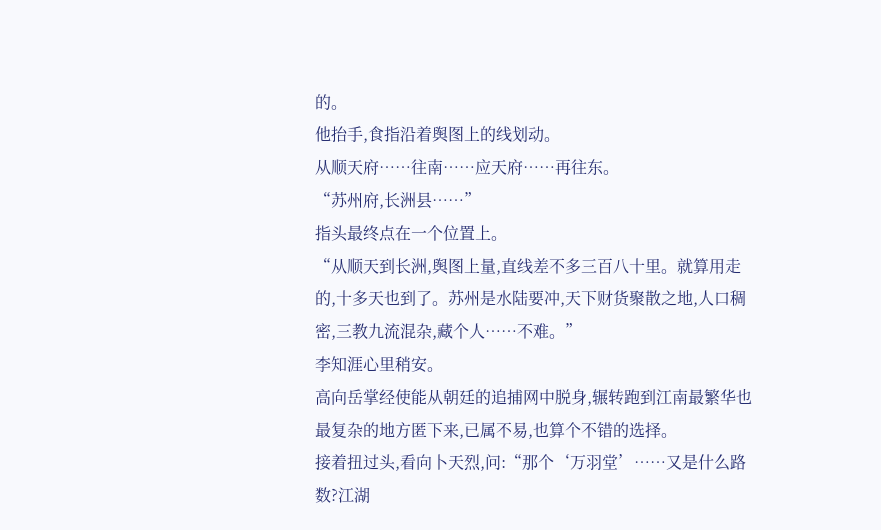的。
他抬手,食指沿着舆图上的线划动。
从顺天府……往南……应天府……再往东。
“苏州府,长洲县……”
指头最终点在一个位置上。
“从顺天到长洲,舆图上量,直线差不多三百八十里。就算用走的,十多天也到了。苏州是水陆要冲,天下财货聚散之地,人口稠密,三教九流混杂,藏个人……不难。”
李知涯心里稍安。
高向岳掌经使能从朝廷的追捕网中脱身,辗转跑到江南最繁华也最复杂的地方匿下来,已属不易,也算个不错的选择。
接着扭过头,看向卜天烈,问:“那个‘万羽堂’……又是什么路数?江湖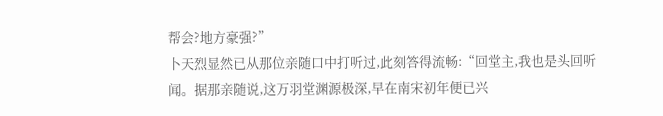帮会?地方豪强?”
卜天烈显然已从那位亲随口中打听过,此刻答得流畅:“回堂主,我也是头回听闻。据那亲随说,这万羽堂渊源极深,早在南宋初年便已兴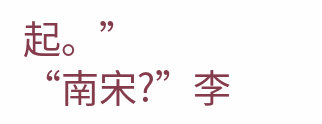起。”
“南宋?”李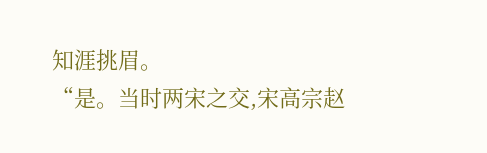知涯挑眉。
“是。当时两宋之交,宋高宗赵